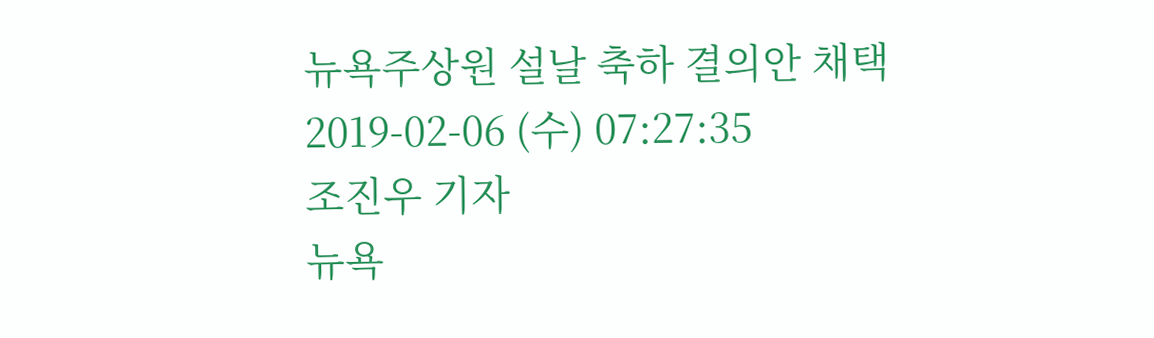뉴욕주상원 설날 축하 결의안 채택
2019-02-06 (수) 07:27:35
조진우 기자
뉴욕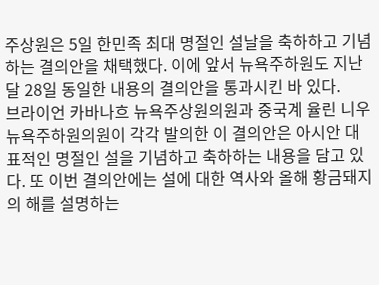주상원은 5일 한민족 최대 명절인 설날을 축하하고 기념하는 결의안을 채택했다. 이에 앞서 뉴욕주하원도 지난 달 28일 동일한 내용의 결의안을 통과시킨 바 있다.
브라이언 카바나흐 뉴욕주상원의원과 중국계 율린 니우 뉴욕주하원의원이 각각 발의한 이 결의안은 아시안 대표적인 명절인 설을 기념하고 축하하는 내용을 담고 있다. 또 이번 결의안에는 설에 대한 역사와 올해 황금돼지의 해를 설명하는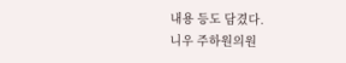내용 등도 담겼다.
니우 주하원의원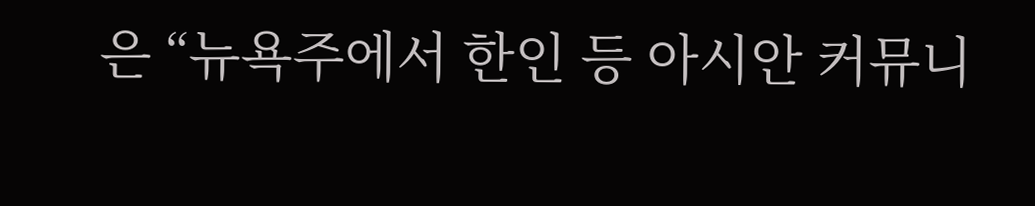은 “뉴욕주에서 한인 등 아시안 커뮤니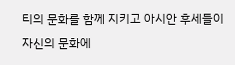티의 문화를 함께 지키고 아시안 후세들이 자신의 문화에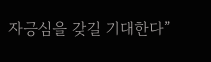자긍심을 갖길 기대한다”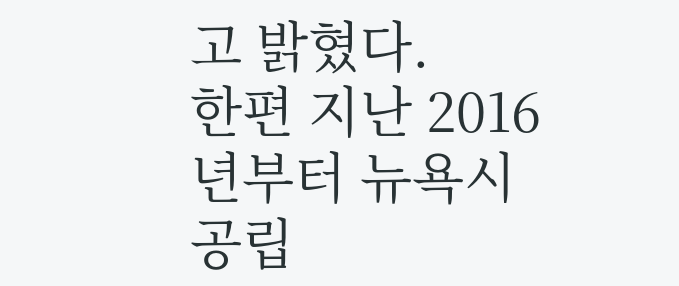고 밝혔다.
한편 지난 2016년부터 뉴욕시 공립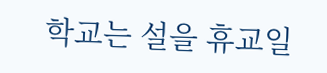학교는 설을 휴교일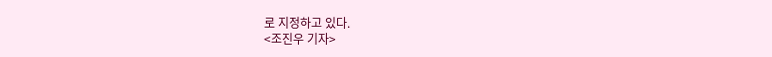로 지정하고 있다.
<조진우 기자>